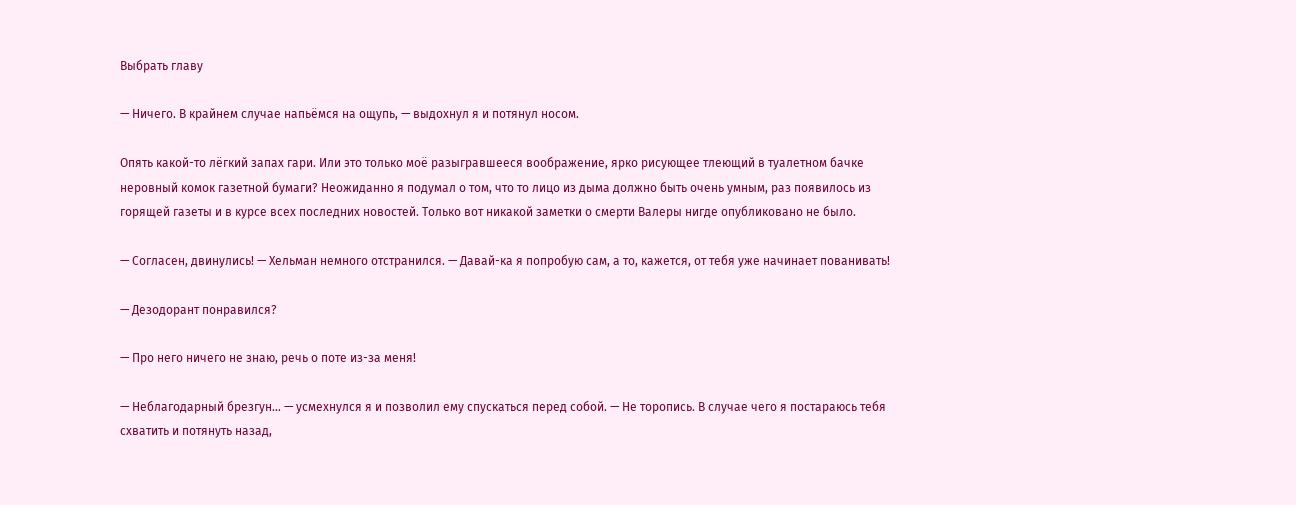Выбрать главу

— Ничего. В крайнем случае напьёмся на ощупь, — выдохнул я и потянул носом.

Опять какой-то лёгкий запах гари. Или это только моё разыгравшееся воображение, ярко рисующее тлеющий в туалетном бачке неровный комок газетной бумаги? Неожиданно я подумал о том, что то лицо из дыма должно быть очень умным, раз появилось из горящей газеты и в курсе всех последних новостей. Только вот никакой заметки о смерти Валеры нигде опубликовано не было.

— Согласен, двинулись! — Хельман немного отстранился. — Давай-ка я попробую сам, а то, кажется, от тебя уже начинает пованивать!

— Дезодорант понравился?

— Про него ничего не знаю, речь о поте из-за меня!

— Неблагодарный брезгун… — усмехнулся я и позволил ему спускаться перед собой. — Не торопись. В случае чего я постараюсь тебя схватить и потянуть назад,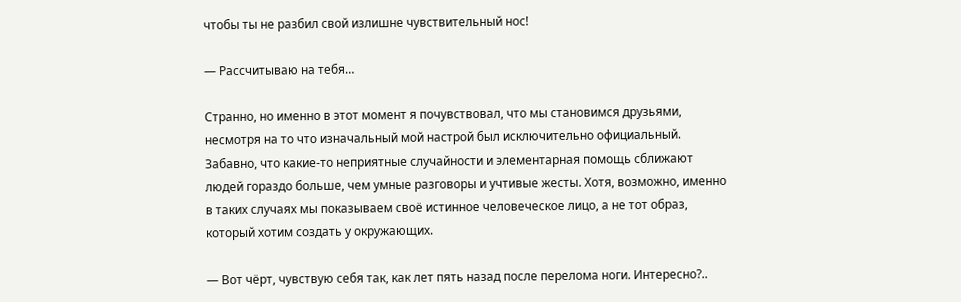чтобы ты не разбил свой излишне чувствительный нос!

— Рассчитываю на тебя…

Странно, но именно в этот момент я почувствовал, что мы становимся друзьями, несмотря на то что изначальный мой настрой был исключительно официальный. Забавно, что какие-то неприятные случайности и элементарная помощь сближают людей гораздо больше, чем умные разговоры и учтивые жесты. Хотя, возможно, именно в таких случаях мы показываем своё истинное человеческое лицо, а не тот образ, который хотим создать у окружающих.

— Вот чёрт, чувствую себя так, как лет пять назад после перелома ноги. Интересно?..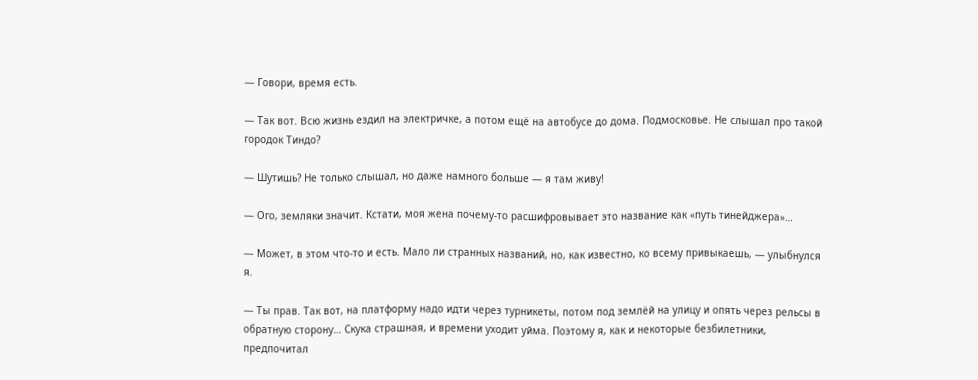— Говори, время есть.

— Так вот. Всю жизнь ездил на электричке, а потом ещё на автобусе до дома. Подмосковье. Не слышал про такой городок Тиндо?

— Шутишь? Не только слышал, но даже намного больше — я там живу!

— Ого, земляки значит. Кстати, моя жена почему-то расшифровывает это название как «путь тинейджера»…

— Может, в этом что-то и есть. Мало ли странных названий, но, как известно, ко всему привыкаешь, — улыбнулся я.

— Ты прав. Так вот, на платформу надо идти через турникеты, потом под землёй на улицу и опять через рельсы в обратную сторону… Скука страшная, и времени уходит уйма. Поэтому я, как и некоторые безбилетники, предпочитал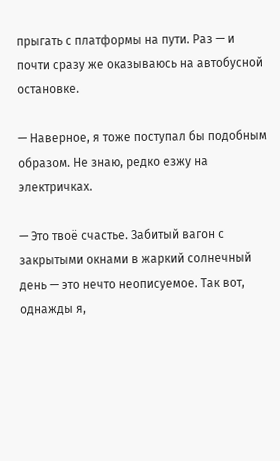прыгать с платформы на пути. Раз — и почти сразу же оказываюсь на автобусной остановке.

— Наверное, я тоже поступал бы подобным образом. Не знаю, редко езжу на электричках.

— Это твоё счастье. Забитый вагон с закрытыми окнами в жаркий солнечный день — это нечто неописуемое. Так вот, однажды я,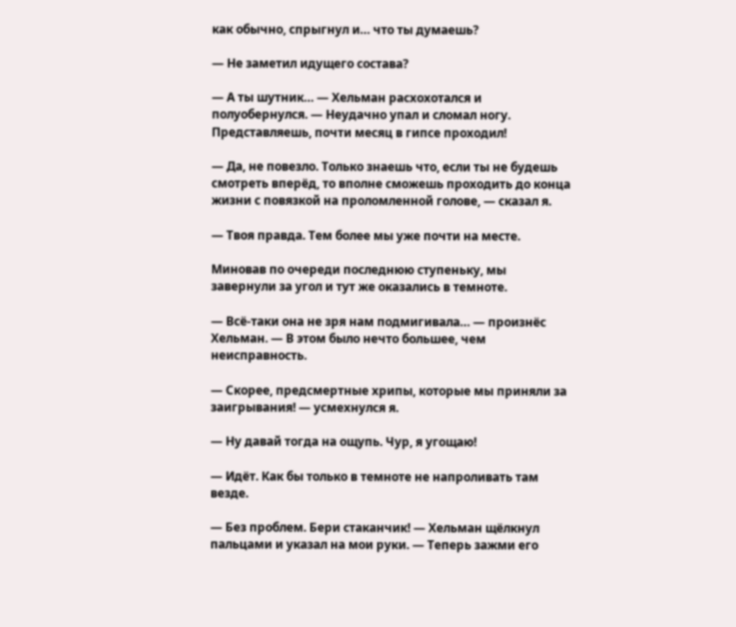как обычно, спрыгнул и… что ты думаешь?

— Не заметил идущего состава?

— А ты шутник… — Хельман расхохотался и полуобернулся. — Неудачно упал и сломал ногу. Представляешь, почти месяц в гипсе проходил!

— Да, не повезло. Только знаешь что, если ты не будешь смотреть вперёд, то вполне сможешь проходить до конца жизни с повязкой на проломленной голове, — сказал я.

— Твоя правда. Тем более мы уже почти на месте.

Миновав по очереди последнюю ступеньку, мы завернули за угол и тут же оказались в темноте.

— Всё-таки она не зря нам подмигивала… — произнёс Хельман. — В этом было нечто большее, чем неисправность.

— Скорее, предсмертные хрипы, которые мы приняли за заигрывания! — усмехнулся я.

— Ну давай тогда на ощупь. Чур, я угощаю!

— Идёт. Как бы только в темноте не напроливать там везде.

— Без проблем. Бери стаканчик! — Хельман щёлкнул пальцами и указал на мои руки. — Теперь зажми его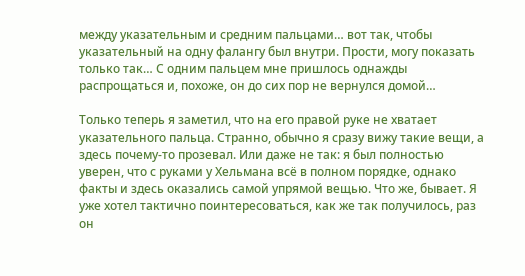между указательным и средним пальцами… вот так, чтобы указательный на одну фалангу был внутри. Прости, могу показать только так… С одним пальцем мне пришлось однажды распрощаться и, похоже, он до сих пор не вернулся домой…

Только теперь я заметил, что на его правой руке не хватает указательного пальца. Странно, обычно я сразу вижу такие вещи, а здесь почему-то прозевал. Или даже не так: я был полностью уверен, что с руками у Хельмана всё в полном порядке, однако факты и здесь оказались самой упрямой вещью. Что же, бывает. Я уже хотел тактично поинтересоваться, как же так получилось, раз он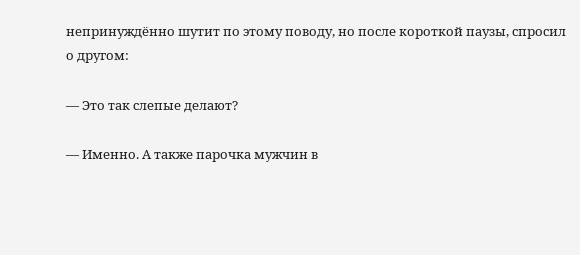непринуждённо шутит по этому поводу, но после короткой паузы, спросил о другом:

— Это так слепые делают?

— Именно. А также парочка мужчин в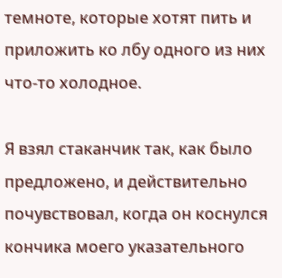темноте, которые хотят пить и приложить ко лбу одного из них что-то холодное.

Я взял стаканчик так, как было предложено, и действительно почувствовал, когда он коснулся кончика моего указательного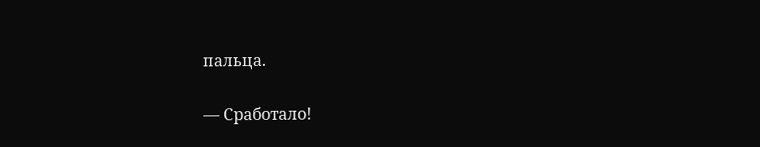пальца.

— Сработало!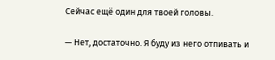Сейчас ещё один для твоей головы.

— Нет, достаточно. Я буду из него отпивать и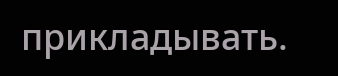прикладывать.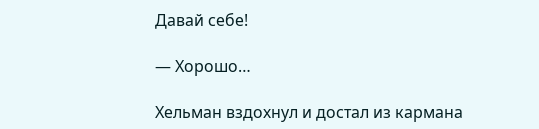Давай себе!

— Хорошо…

Хельман вздохнул и достал из кармана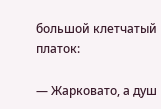большой клетчатый платок:

— Жарковато, а душ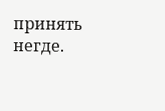принять негде.